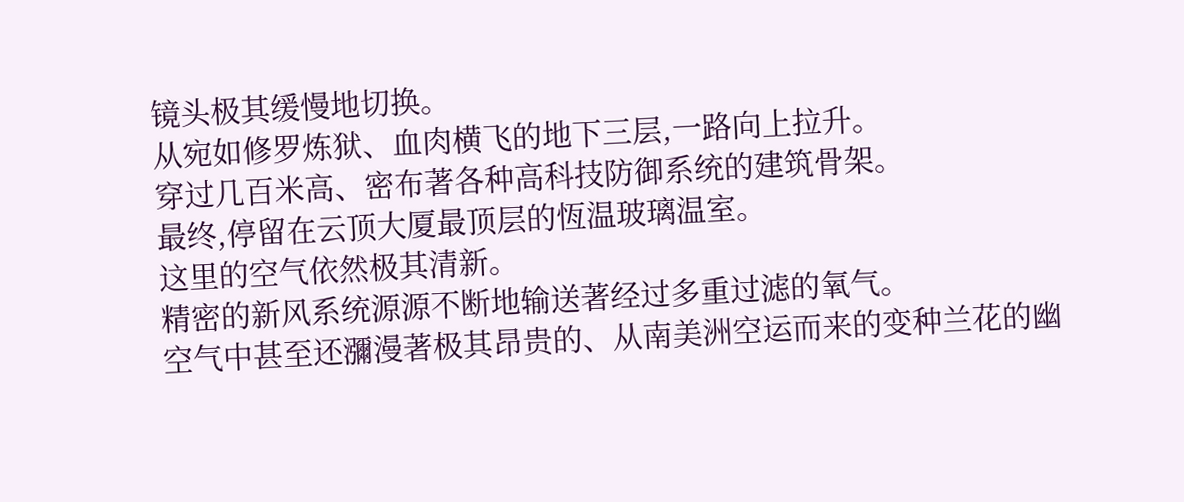镜头极其缓慢地切换。
从宛如修罗炼狱、血肉横飞的地下三层,一路向上拉升。
穿过几百米高、密布著各种高科技防御系统的建筑骨架。
最终,停留在云顶大厦最顶层的恆温玻璃温室。
这里的空气依然极其清新。
精密的新风系统源源不断地输送著经过多重过滤的氧气。
空气中甚至还瀰漫著极其昂贵的、从南美洲空运而来的变种兰花的幽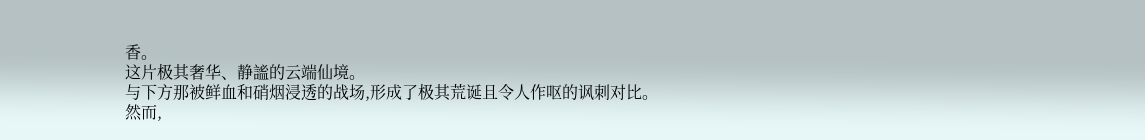香。
这片极其奢华、静謐的云端仙境。
与下方那被鲜血和硝烟浸透的战场,形成了极其荒诞且令人作呕的讽刺对比。
然而,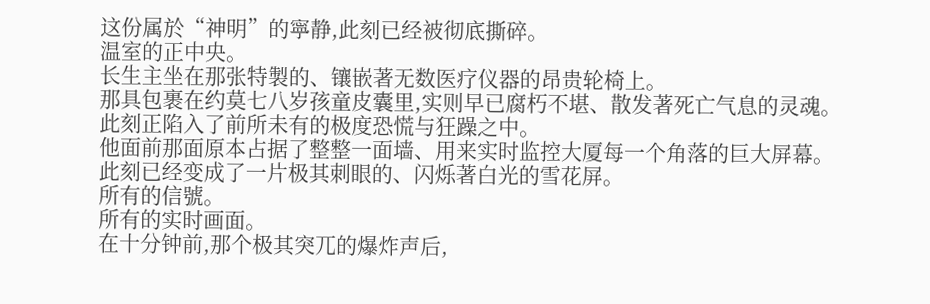这份属於“神明”的寧静,此刻已经被彻底撕碎。
温室的正中央。
长生主坐在那张特製的、镶嵌著无数医疗仪器的昂贵轮椅上。
那具包裹在约莫七八岁孩童皮囊里,实则早已腐朽不堪、散发著死亡气息的灵魂。
此刻正陷入了前所未有的极度恐慌与狂躁之中。
他面前那面原本占据了整整一面墙、用来实时监控大厦每一个角落的巨大屏幕。
此刻已经变成了一片极其刺眼的、闪烁著白光的雪花屏。
所有的信號。
所有的实时画面。
在十分钟前,那个极其突兀的爆炸声后,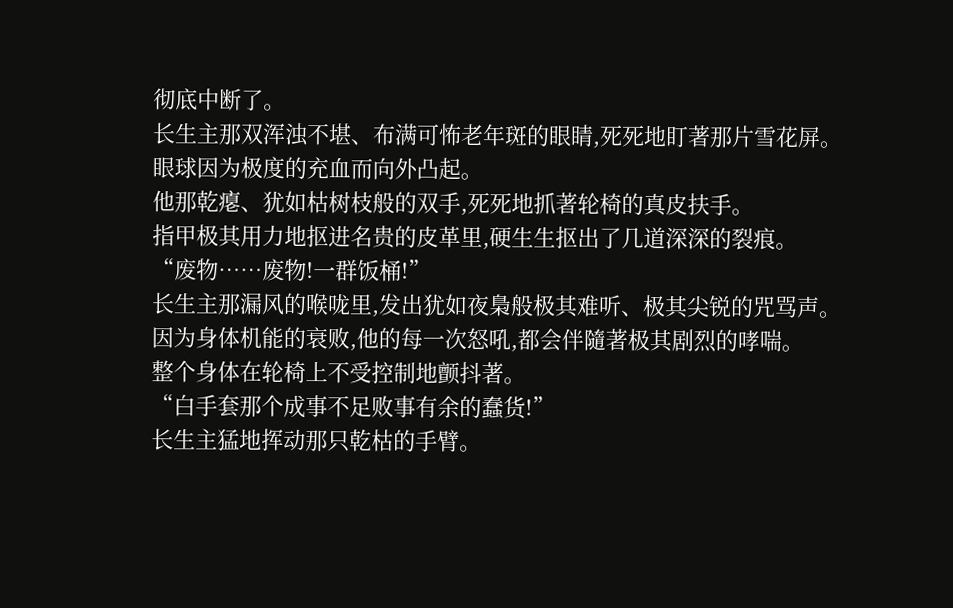彻底中断了。
长生主那双浑浊不堪、布满可怖老年斑的眼睛,死死地盯著那片雪花屏。
眼球因为极度的充血而向外凸起。
他那乾瘪、犹如枯树枝般的双手,死死地抓著轮椅的真皮扶手。
指甲极其用力地抠进名贵的皮革里,硬生生抠出了几道深深的裂痕。
“废物……废物!一群饭桶!”
长生主那漏风的喉咙里,发出犹如夜梟般极其难听、极其尖锐的咒骂声。
因为身体机能的衰败,他的每一次怒吼,都会伴隨著极其剧烈的哮喘。
整个身体在轮椅上不受控制地颤抖著。
“白手套那个成事不足败事有余的蠢货!”
长生主猛地挥动那只乾枯的手臂。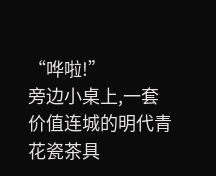“哗啦!”
旁边小桌上,一套价值连城的明代青花瓷茶具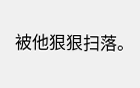被他狠狠扫落。